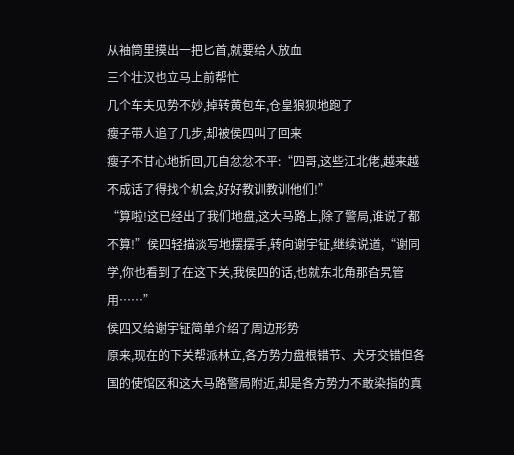从袖筒里摸出一把匕首,就要给人放血
三个壮汉也立马上前帮忙
几个车夫见势不妙,掉转黄包车,仓皇狼狈地跑了
瘦子带人追了几步,却被侯四叫了回来
瘦子不甘心地折回,兀自忿忿不平:“四哥,这些江北佬,越来越不成话了得找个机会,好好教训教训他们!”
“算啦!这已经出了我们地盘,这大马路上,除了警局,谁说了都不算!”侯四轻描淡写地摆摆手,转向谢宇钲,继续说道,“谢同学,你也看到了在这下关,我侯四的话,也就东北角那旮旯管用……”
侯四又给谢宇钲简单介绍了周边形势
原来,现在的下关帮派林立,各方势力盘根错节、犬牙交错但各国的使馆区和这大马路警局附近,却是各方势力不敢染指的真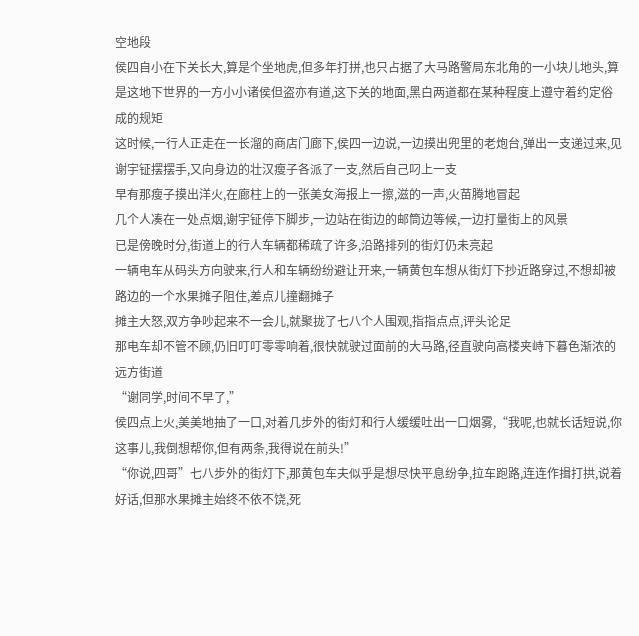空地段
侯四自小在下关长大,算是个坐地虎,但多年打拼,也只占据了大马路警局东北角的一小块儿地头,算是这地下世界的一方小小诸侯但盗亦有道,这下关的地面,黑白两道都在某种程度上遵守着约定俗成的规矩
这时候,一行人正走在一长溜的商店门廊下,侯四一边说,一边摸出兜里的老炮台,弹出一支递过来,见谢宇钲摆摆手,又向身边的壮汉瘦子各派了一支,然后自己叼上一支
早有那瘦子摸出洋火,在廊柱上的一张美女海报上一擦,滋的一声,火苗腾地冒起
几个人凑在一处点烟,谢宇钲停下脚步,一边站在街边的邮筒边等候,一边打量街上的风景
已是傍晚时分,街道上的行人车辆都稀疏了许多,沿路排列的街灯仍未亮起
一辆电车从码头方向驶来,行人和车辆纷纷避让开来,一辆黄包车想从街灯下抄近路穿过,不想却被路边的一个水果摊子阻住,差点儿撞翻摊子
摊主大怒,双方争吵起来不一会儿,就聚拢了七八个人围观,指指点点,评头论足
那电车却不管不顾,仍旧叮叮零零响着,很快就驶过面前的大马路,径直驶向高楼夹峙下暮色渐浓的远方街道
“谢同学,时间不早了,”
侯四点上火,美美地抽了一口,对着几步外的街灯和行人缓缓吐出一口烟雾,“我呢,也就长话短说,你这事儿,我倒想帮你,但有两条,我得说在前头!”
“你说,四哥”七八步外的街灯下,那黄包车夫似乎是想尽快平息纷争,拉车跑路,连连作揖打拱,说着好话,但那水果摊主始终不依不饶,死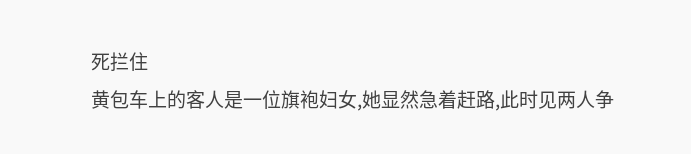死拦住
黄包车上的客人是一位旗袍妇女,她显然急着赶路,此时见两人争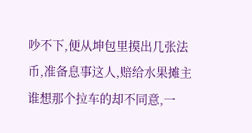吵不下,便从坤包里摸出几张法币,准备息事这人,赔给水果摊主
谁想那个拉车的却不同意,一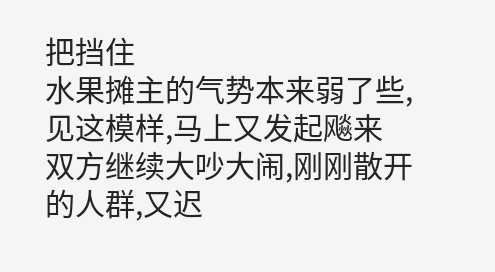把挡住
水果摊主的气势本来弱了些,见这模样,马上又发起飚来
双方继续大吵大闹,刚刚散开的人群,又迟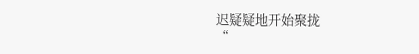迟疑疑地开始聚拢
“